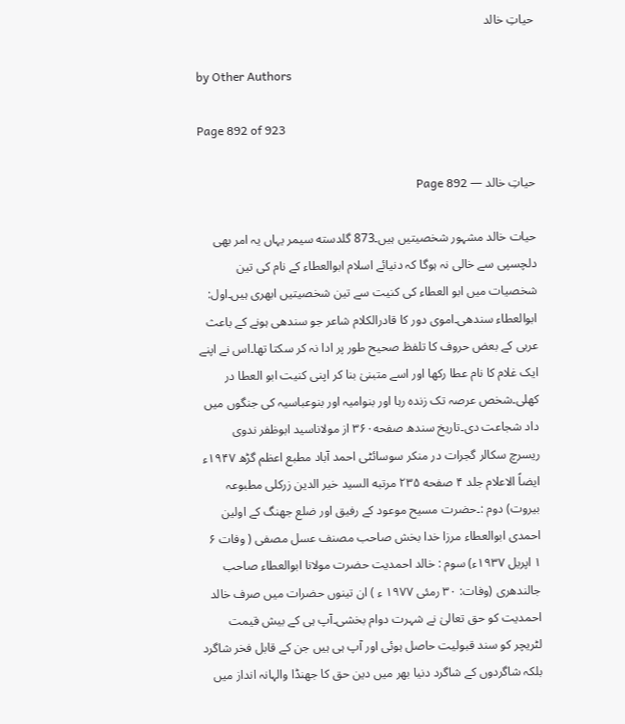حیاتِ خالد

by Other Authors

Page 892 of 923

حیاتِ خالد — Page 892

حیات خالد مشہور شخصیتیں ہیں۔873 گلدسته سیمر یہاں یہ امر بھی دلچسپی سے خالی نہ ہوگا کہ دنیائے اسلام ابوالعطاء کے نام کی تین شخصیات میں ابو العطاء کی کنیت سے تین شخصیتیں ابھری ہیں۔اول: ابوالعطاء سندھی۔اموی دور کا قادرالکلام شاعر جو سندھی ہونے کے باعث عربی کے بعض حروف کا تلفظ صحیح طور پر ادا نہ کر سکتا تھا۔اس نے اپنے ایک غلام کا نام عطا رکھا اور اسے متبنیٰ بنا کر اپنی کنیت ابو العطا در کھلی۔شخص عرصہ تک زندہ رہا اور بنوامیہ اور بنوعباسیہ کی جنگوں میں داد شجاعت دی۔تاریخ سندھ صفحه۳۶۰ از مولاناسید ابوظفر ندوی ریسرچ سکالر گجرات در منکر سوسائٹی احمد آباد مطبع اعظم گڑھ ۱۹۴۷ء ایضاً الاعلام جلد ۴ صفحه ۲۳۵ مرتبه السید خیر الدین زرکلی مطبوعہ بیروت) دوم :۔حضرت مسیح موعود کے رفیق اور ضلع جھنگ کے اولین احمدی ابوالعطاء مرزا خدا بخش صاحب مصنف عسل مصفی ( وفات ۶ ۱ اپریل ۱۹۳۷ء) سوم : خالد احمدیت حضرت مولانا ابوالعطاء صاحب جالندھری (وفات: ۳۰ رمئی ۱۹۷۷ ء ) ان تینوں حضرات میں صرف خالد احمدیت کو حق تعالیٰ نے شہرت دوام بخشی۔آپ ہی کے بیش قیمت لٹریچر کو سند قبولیت حاصل ہوئی اور آپ ہی ہیں جن کے قابل فخر شاگرد بلکہ شاگردوں کے شاگرد دنیا بھر میں دین حق کا جھنڈا والہانہ انداز میں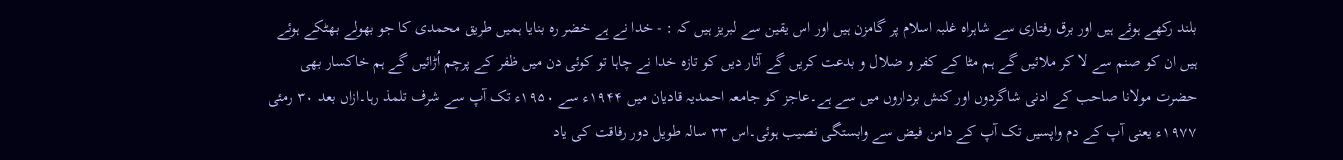بلند رکھے ہوئے ہیں اور برق رفتاری سے شاہراہ غلبہ اسلام پر گامزن ہیں اور اس یقین سے لبریز ہیں کہ : - خدا نے ہے خضر رہ بنایا ہمیں طریق محمدی کا جو بھولے بھٹکے ہوئے ہیں ان کو صنم سے لا کر ملائیں گے ہم مٹا کے کفر و ضلال و بدعت کریں گے آثار دیں کو تازہ خدا نے چاہا تو کوئی دن میں ظفر کے پرچم اُڑائیں گے ہم خاکسار بھی حضرت مولانا صاحب کے ادنی شاگردوں اور کنش برداروں میں سے ہے۔عاجز کو جامعہ احمدیہ قادیان میں ۱۹۴۴ء سے ۱۹۵۰ء تک آپ سے شرف تلمذ رہا۔ازاں بعد ۳۰ رمئی ۱۹۷۷ء یعنی آپ کے دم واپسیں تک آپ کے دامن فیض سے وابستگی نصیب ہوئی۔اس ۳۳ سالہ طویل دور رفاقت کی یاد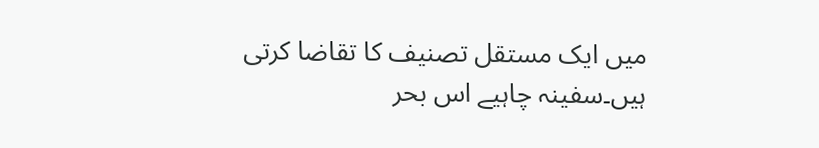میں ایک مستقل تصنیف کا تقاضا کرتی ہیں۔سفینہ چاہیے اس بحر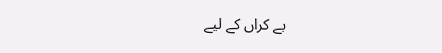بے کراں کے لیے